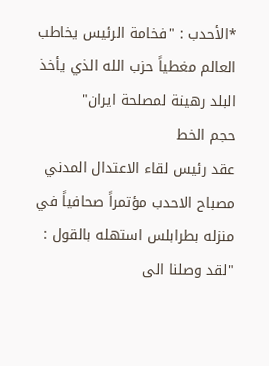*الأحدب : "فخامة الرئيس يخاطب العالم مغطياً حزب الله الذي يأخذ البلد رهينة لمصلحة ايران"
حجم الخط
عقد رئيس لقاء الاعتدال المدني مصباح الاحدب مؤتمراً صحافياً في منزله بطرابلس استهله بالقول :
"لقد وصلنا الى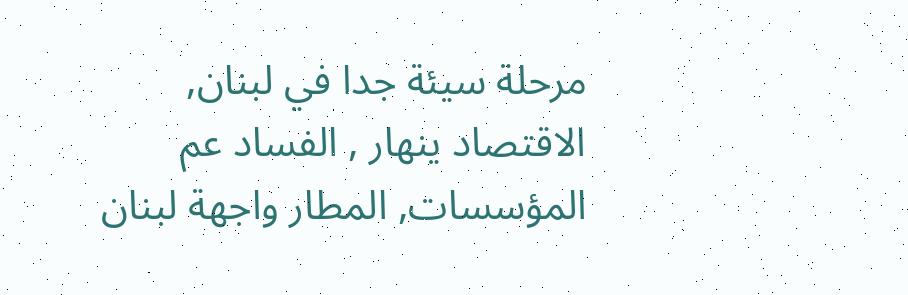مرحلة سيئة جدا في لبنان, الاقتصاد ينهار , الفساد عم المؤسسات, المطار واجهة لبنان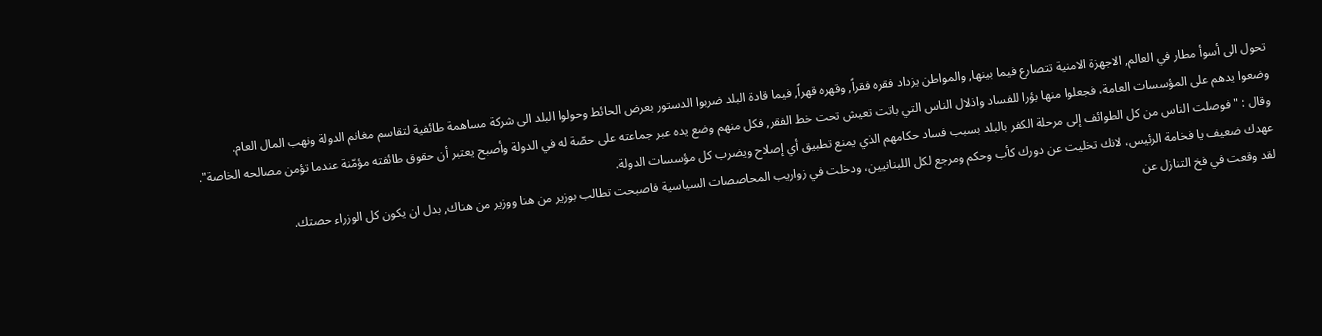تحول الى أسوأ مطار في العالم, الاجهزة الامنية تتصارع فيما بينها, والمواطن يزداد فقره فقراً, وقهره قهراً, فيما قادة البلد ضربوا الدستور بعرض الحائط وحولوا البلد الى شركة مساهمة طائفية لتقاسم مغانم الدولة ونهب المال العام.
وضعوا يدهم على المؤسسات العامة، فجعلوا منها بؤرا للفساد واذلال الناس التي باتت تعيش تحت خط الفقر, فكل منهم وضع يده عبر جماعته على حصّة له في الدولة وأصبح يعتبر أن حقوق طائفته مؤمّنة عندما تؤمن مصالحه الخاصة".
وقال : "فوصلت الناس من كل الطوائف إلى مرحلة الكفر بالبلد بسبب فساد حكامهم الذي يمنع تطبيق أي إصلاح ويضرب كل مؤسسات الدولة.
عهدك ضعيف يا فخامة الرئيس، لانك تخليت عن دورك كأب وحكم ومرجع لكل اللبنانيين، ودخلت في زواريب المحاصصات السياسية فاصبحت تطالب بوزير من هنا ووزير من هناك, بدل ان يكون كل الوزراء حصتك.
لقد وقعت في فخ التنازل عن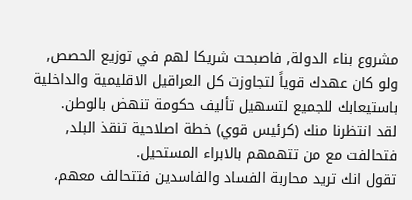مشروع بناء الدولة, فاصبحت شريكا لهم في توزيع الحصص, ولو كان عهدك قوياً لتجاوزت كل العراقيل الاقليمية والداخلية باستيعابك للجميع لتسهيل تأليف حكومة تنهض بالوطن.
لقد انتظرنا منك (كرئيس قوي) خطة اصلاحية تنقذ البلد, فتحالفت مع من تتهمهم بالابراء المستحيل.
تقول انك تريد محاربة الفساد والفاسدين فتتحالف معهم،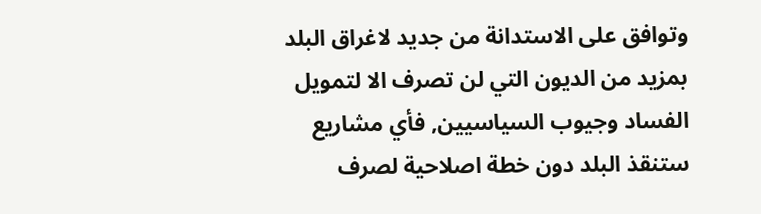وتوافق على الاستدانة من جديد لاغراق البلد بمزيد من الديون التي لن تصرف الا لتمويل الفساد وجيوب السياسيين, فأي مشاريع ستنقذ البلد دون خطة اصلاحية لصرف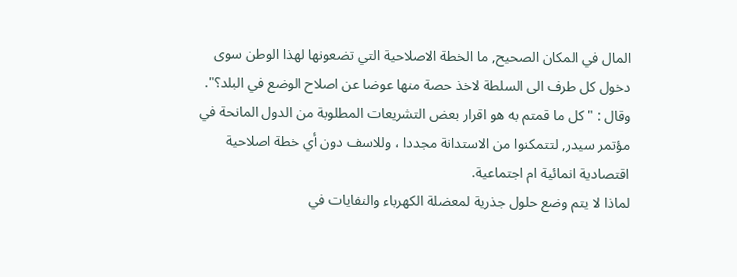المال في المكان الصحيح, ما الخطة الاصلاحية التي تضعونها لهذا الوطن سوى دخول كل طرف الى السلطة لاخذ حصة منها عوضا عن اصلاح الوضع في البلد؟".
وقال : "كل ما قمتم به هو اقرار بعض التشريعات المطلوبة من الدول المانحة في مؤتمر سيدر, لتتمكنوا من الاستدانة مجددا ، وللاسف دون أي خطة اصلاحية اقتصادية انمائية ام اجتماعية.
لماذا لا يتم وضع حلول جذرية لمعضلة الكهرباء والنفايات في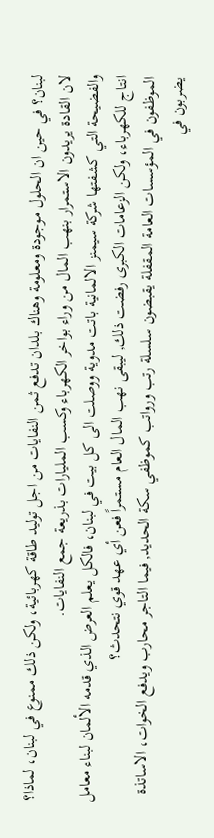لبنان؟ في حين ان الحلول موجودة ومعلومة وهناك بلدان تدفع ثمن النفايات من اجل توليد طاقة كهربائية، ولكن ذلك ممنوع في لبنان، لماذا؟ لان القادة يريدون الاستمرار بنهب المال من وراء بواخر الكهرباء وكسب المليارات بذريعة جمع النفايات.
والفضيحة التي كشفتها شركة سيمنز الالمانية باتت مدوية ووصلت الى كل بيت في لبنان، فالكل يعلم العرض الذي قدمه الألمان لبناء معامل انتاج للكهرباء، ولكن الزعامات الكبرى رفضت ذلك, ليبقى نهب المال العام مستمراً فعن أي عهد قوي نتحدث؟
الموظفون في المؤسسات العامة المقفلة يقبضون سلسلة رتب ورواتب كموظفي سكة الحديد, فيما التاجر محارب ويدفع الخوات، الاساتذة يضربون في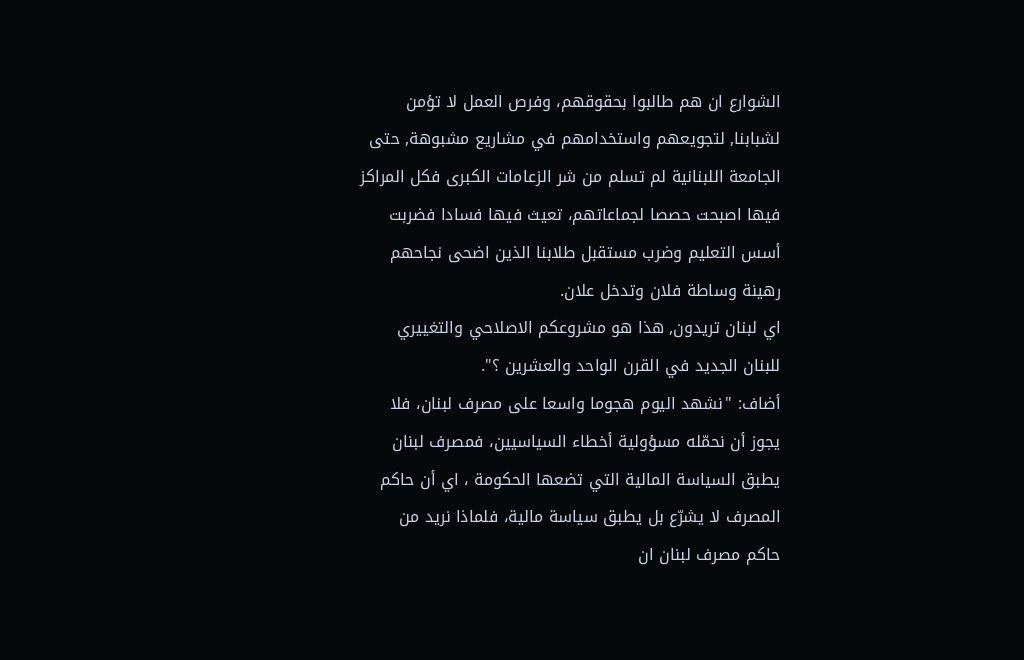الشوارع ان هم طالبوا بحقوقهم، وفرص العمل لا تؤمن لشبابنا, لتجويعهم واستخدامهم في مشاريع مشبوهة, حتى الجامعة اللبنانية لم تسلم من شر الزعامات الكبرى فكل المراكز فيها اصبحت حصصا لجماعاتهم، تعيث فيها فسادا فضربت أسس التعليم وضرب مستقبل طلابنا الذين اضحى نجاحهم رهينة وساطة فلان وتدخل علان.
اي لبنان تريدون, هذا هو مشروعكم الاصلاحي والتغييري للبنان الجديد في القرن الواحد والعشرين ؟".
أضاف: "نشهد اليوم هجوما واسعا على مصرف لبنان، فلا يجوز أن نحمّله مسؤولية أخطاء السياسيين، فمصرف لبنان يطبق السياسة المالية التي تضعها الحكومة ، اي أن حاكم المصرف لا يشرّع بل يطبق سياسة مالية، فلماذا نريد من حاكم مصرف لبنان ان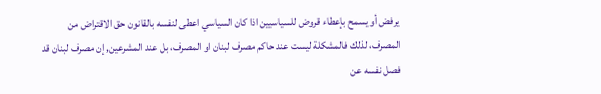يرفض أو يسمح بإعطاء قروض للسياسيين اذا كان السياسي اعطى لنفسه بالقانون حق الاقتراض من المصرف، لذلك فالمشكلة ليست عند حاكم مصرف لبنان او المصرف، بل عند المشرعين, إن مصرف لبنان قد فصل نفسه عن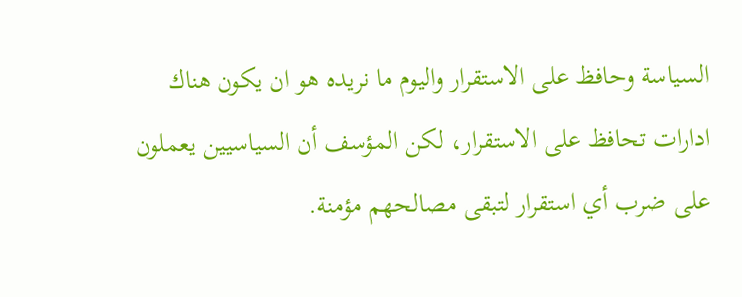السياسة وحافظ على الاستقرار واليوم ما نريده هو ان يكون هناك ادارات تحافظ على الاستقرار، لكن المؤسف أن السياسيين يعملون على ضرب أي استقرار لتبقى مصالحهم مؤمنة.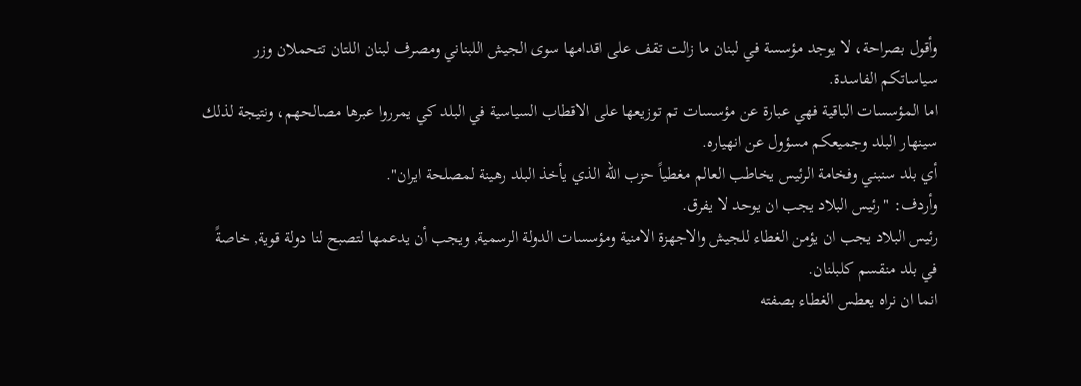وأقول بصراحة، لا يوجد مؤسسة في لبنان ما زالت تقف على اقدامها سوى الجيش اللبناني ومصرف لبنان اللتان تتحملان وزر سياساتكم الفاسدة.
اما المؤسسات الباقية فهي عبارة عن مؤسسات تم توزيعها على الاقطاب السياسية في البلد كي يمرروا عبرها مصالحهم، ونتيجة لذلك سينهار البلد وجميعكم مسؤول عن انهياره.
أي بلد سنبني وفخامة الرئيس يخاطب العالم مغطياً حزب الله الذي يأخذ البلد رهينة لمصلحة ايران".
وأردف: "رئيس البلاد يجب ان يوحد لا يفرق.
رئيس البلاد يجب ان يؤمن الغطاء للجيش والاجهزة الامنية ومؤسسات الدولة الرسمية, ويجب أن يدعمها لتصبح لنا دولة قوية, خاصةً في بلد منقسم كلبلنان.
انما ان نراه يعطس الغطاء بصفته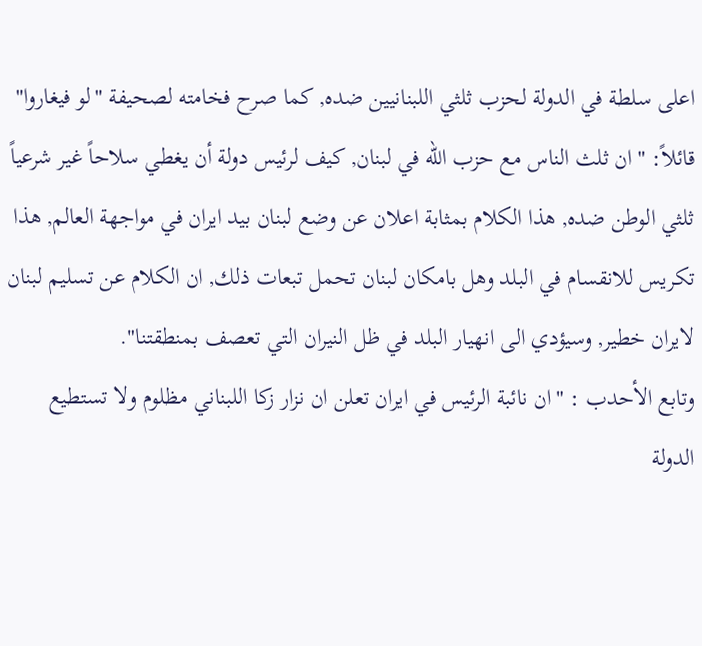اعلى سلطة في الدولة لحزب ثلثي اللبنانيين ضده, كما صرح فخامته لصحيفة "لو فيغاروا" قائلاً: "ان ثلث الناس مع حزب الله في لبنان, كيف لرئيس دولة أن يغطي سلاحاً غير شرعياً ثلثي الوطن ضده, هذا الكلام بمثابة اعلان عن وضع لبنان بيد ايران في مواجهة العالم, هذا تكريس للانقسام في البلد وهل بامكان لبنان تحمل تبعات ذلك, ان الكلام عن تسليم لبنان لايران خطير, وسيؤدي الى انهيار البلد في ظل النيران التي تعصف بمنطقتنا".
وتابع الأحدب : "ان نائبة الرئيس في ايران تعلن ان نزار زكا اللبناني مظلوم ولا تستطيع الدولة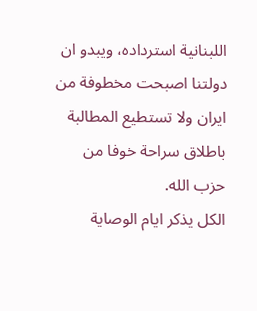اللبنانية استرداده، ويبدو ان دولتنا اصبحت مخطوفة من ايران ولا تستطيع المطالبة باطلاق سراحة خوفا من حزب الله.
الكل يذكر ايام الوصاية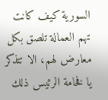السورية كيف كانت تهم العمالة تلصق بكل معارض لهم، الا تتذكر يا فخامة الرئيس ذلك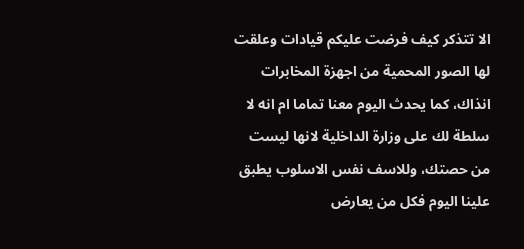الا تتذكر كيف فرضت عليكم قيادات وعلقت لها الصور المحمية من اجهزة المخابرات انذاك، كما يحدث اليوم معنا تماما ام انه لا سلطة لك على وزارة الداخلية لانها ليست من حصتك، وللاسف نفس الاسلوب يطبق علينا اليوم فكل من يعارض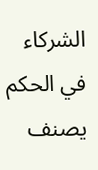الشركاء في الحكم يصنف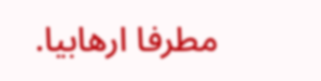مطرفا ارهابيا.